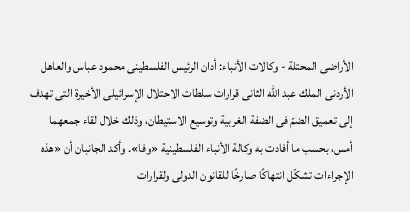الأراضى المحتلة - وكالات الأنباء: أدان الرئيس الفلسطينى محمود عباس والعاهل الأردنى الملك عبد الله الثانى قرارات سلطات الاحتلال الإسرائيلى الأخيرة التى تهدف إلى تعميق الضمّ فى الضفة الغربية وتوسيع الاستيطان، وذلك خلال لقاء جمعهما أمس، بحسب ما أفادت به وكالة الأنباء الفلسطينية «وفا». وأكد الجانبان أن «هذه الإجراءات تشكّل انتهاكًا صارخًا للقانون الدولى ولقرارات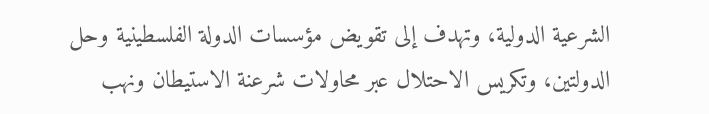الشرعية الدولية، وتهدف إلى تقويض مؤسسات الدولة الفلسطينية وحل الدولتين، وتكريس الاحتلال عبر محاولات شرعنة الاستيطان ونهب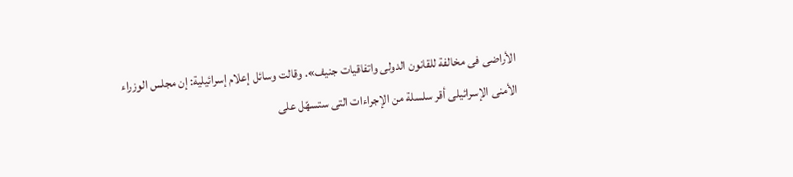الأراضى فى مخالفة للقانون الدولى واتفاقيات جنيف». وقالت وسائل إعلام إسرائيلية: إن مجلس الوزراء الأمنى الإسرائيلى أقر سلسلة من الإجراءات التى ستسهّل على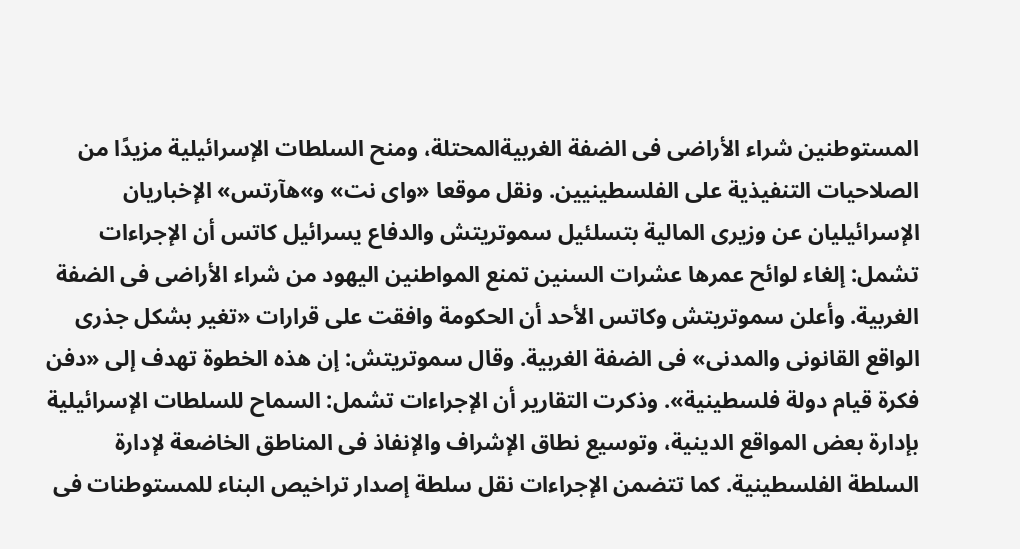المستوطنين شراء الأراضى فى الضفة الغربيةالمحتلة، ومنح السلطات الإسرائيلية مزيدًا من الصلاحيات التنفيذية على الفلسطينيين. ونقل موقعا «واى نت» و»هآرتس» الإخباريان الإسرائيليان عن وزيرى المالية بتسلئيل سموتريتش والدفاع يسرائيل كاتس أن الإجراءات تشمل: إلغاء لوائح عمرها عشرات السنين تمنع المواطنين اليهود من شراء الأراضى فى الضفة الغربية. وأعلن سموتريتش وكاتس الأحد أن الحكومة وافقت على قرارات «تغير بشكل جذرى الواقع القانونى والمدنى» فى الضفة الغربية. وقال سموتريتش: إن هذه الخطوة تهدف إلى «دفن فكرة قيام دولة فلسطينية». وذكرت التقارير أن الإجراءات تشمل: السماح للسلطات الإسرائيلية بإدارة بعض المواقع الدينية، وتوسيع نطاق الإشراف والإنفاذ فى المناطق الخاضعة لإدارة السلطة الفلسطينية. كما تتضمن الإجراءات نقل سلطة إصدار تراخيص البناء للمستوطنات فى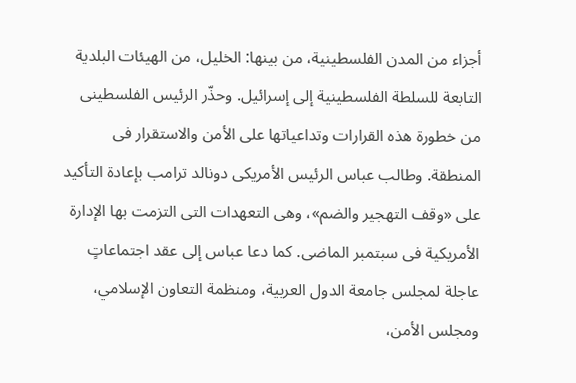أجزاء من المدن الفلسطينية، من بينها: الخليل، من الهيئات البلدية التابعة للسلطة الفلسطينية إلى إسرائيل. وحذّر الرئيس الفلسطينى من خطورة هذه القرارات وتداعياتها على الأمن والاستقرار فى المنطقة. وطالب عباس الرئيس الأمريكى دونالد ترامب بإعادة التأكيد على «وقف التهجير والضم»، وهى التعهدات التى التزمت بها الإدارة الأمريكية فى سبتمبر الماضى. كما دعا عباس إلى عقد اجتماعاتٍ عاجلة لمجلس جامعة الدول العربية، ومنظمة التعاون الإسلامي، ومجلس الأمن،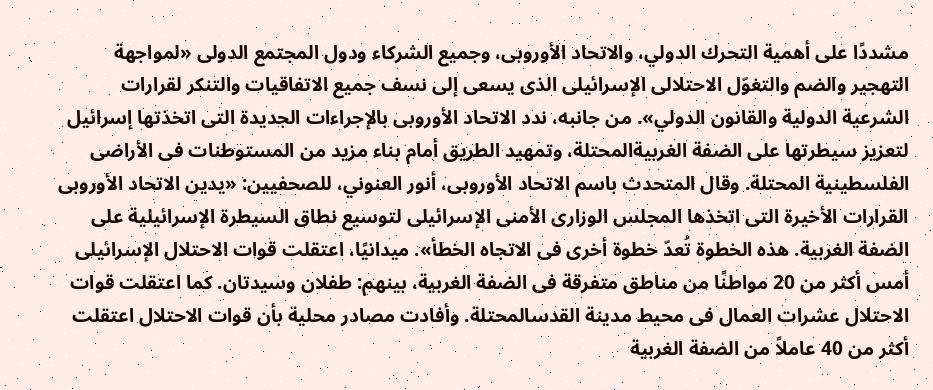مشددًا على أهمية التحرك الدولي، والاتحاد الأوروبى، وجميع الشركاء ودول المجتمع الدولى «لمواجهة التهجير والضم والتغوّل الاحتلالى الإسرائيلى الذى يسعى إلى نسف جميع الاتفاقيات والتنكر لقرارات الشرعية الدولية والقانون الدولي». من جانبه، ندد الاتحاد الأوروبى بالإجراءات الجديدة التى اتخذتها إسرائيل لتعزيز سيطرتها على الضفة الغربيةالمحتلة، وتمهيد الطريق أمام بناء مزيد من المستوطنات فى الأراضى الفلسطينية المحتلة. وقال المتحدث باسم الاتحاد الأوروبى، أنور العنوني، للصحفيين: «يدين الاتحاد الأوروبى القرارات الأخيرة التى اتخذها المجلس الوزارى الأمنى الإسرائيلى لتوسيع نطاق السيطرة الإسرائيلية على الضفة الغربية. هذه الخطوة تُعدّ خطوة أخرى فى الاتجاه الخطأ». ميدانيًا، اعتقلت قوات الاحتلال الإسرائيلى أمس أكثر من 20 مواطنًا من مناطق متفرقة فى الضفة الغربية، بينهم: طفلان وسيدتان. كما اعتقلت قوات الاحتلال عشرات العمال فى محيط مدينة القدسالمحتلة. وأفادت مصادر محلية بأن قوات الاحتلال اعتقلت أكثر من 40 عاملاً من الضفة الغربية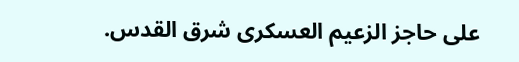على حاجز الزعيم العسكرى شرق القدس.